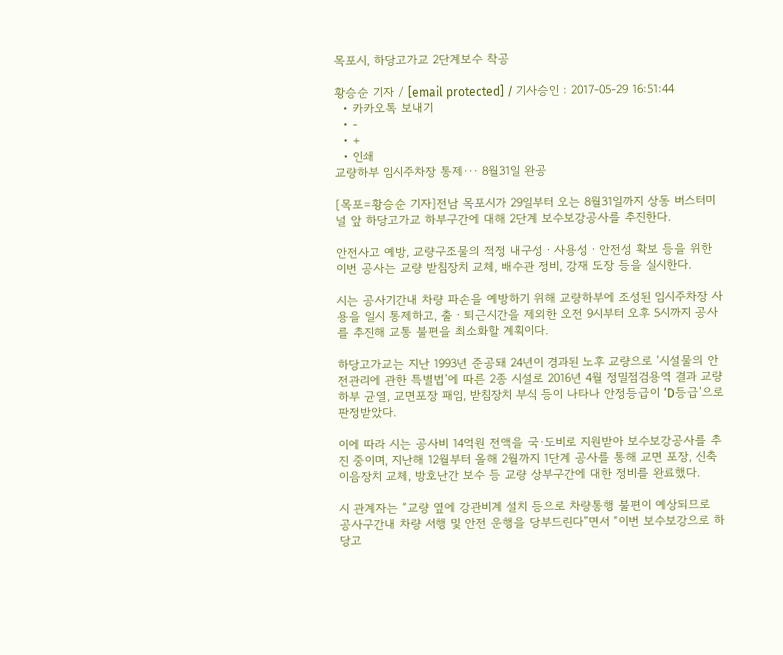목포시, 하당고가교 2단계보수 착공

황승순 기자 / [email protected] / 기사승인 : 2017-05-29 16:51:44
  • 카카오톡 보내기
  • -
  • +
  • 인쇄
교량하부 임시주차장 통제··· 8월31일 완공

[목포=황승순 기자]전남 목포시가 29일부터 오는 8월31일까지 상동 버스터미널 앞 하당고가교 하부구간에 대해 2단계 보수보강공사를 추진한다.

안전사고 예방, 교량구조물의 적정 내구성ㆍ사용성ㆍ안전성 확보 등을 위한 이번 공사는 교량 받침장치 교체, 배수관 정비, 강재 도장 등을 실시한다.

시는 공사기간내 차량 파손을 예방하기 위해 교량하부에 조성된 임시주차장 사용을 일시 통제하고, 출ㆍ퇴근시간을 제외한 오전 9시부터 오후 5시까지 공사를 추진해 교통 불편을 최소화할 계획이다.

하당고가교는 지난 1993년 준공돼 24년이 경과된 노후 교량으로 ‘시설물의 안전관리에 관한 특별법’에 따른 2종 시설로 2016년 4월 정밀점검용역 결과 교량하부 균열, 교면포장 패임, 받침장치 부식 등이 나타나 안정등급이 ‘D등급’으로 판정받았다.

이에 따라 시는 공사비 14억원 전액을 국·도비로 지원받아 보수보강공사를 추진 중이며, 지난해 12월부터 올해 2월까지 1단계 공사를 통해 교면 포장, 신축이음장치 교체, 방호난간 보수 등 교량 상부구간에 대한 정비를 완료했다.

시 관계자는 “교량 옆에 강관비계 설치 등으로 차량통행 불편이 예상되므로 공사구간내 차량 서행 및 안전 운행을 당부드린다”면서 “이번 보수보강으로 하당고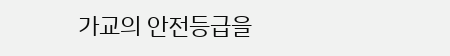가교의 안전등급을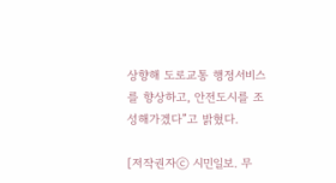상향해 도로교통 행정서비스를 향상하고, 안전도시를 조성해가겠다”고 밝혔다.

[저작권자ⓒ 시민일보. 무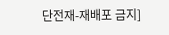단전재-재배포 금지]